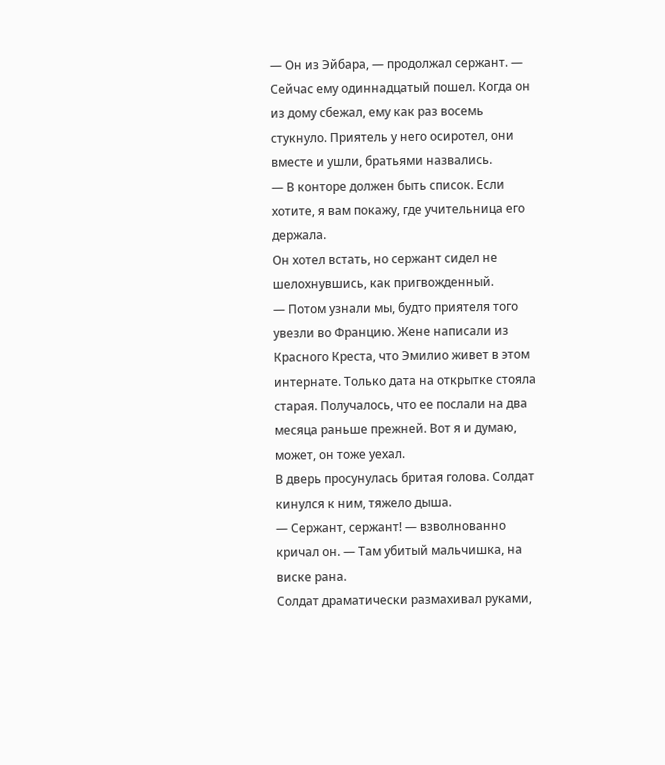— Он из Эйбара, — продолжал сержант. — Сейчас ему одиннадцатый пошел. Когда он из дому сбежал, ему как раз восемь стукнуло. Приятель у него осиротел, они вместе и ушли, братьями назвались.
— В конторе должен быть список. Если хотите, я вам покажу, где учительница его держала.
Он хотел встать, но сержант сидел не шелохнувшись, как пригвожденный.
— Потом узнали мы, будто приятеля того увезли во Францию. Жене написали из Красного Креста, что Эмилио живет в этом интернате. Только дата на открытке стояла старая. Получалось, что ее послали на два месяца раньше прежней. Вот я и думаю, может, он тоже уехал.
В дверь просунулась бритая голова. Солдат кинулся к ним, тяжело дыша.
— Сержант, сержант! — взволнованно кричал он. — Там убитый мальчишка, на виске рана.
Солдат драматически размахивал руками,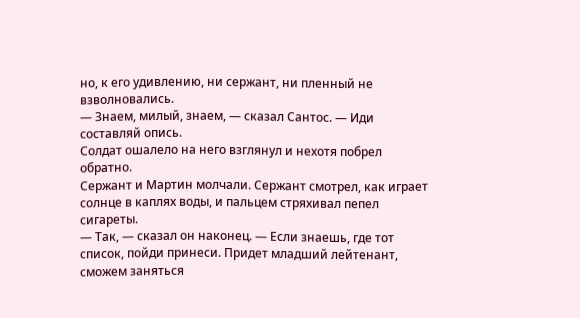но, к его удивлению, ни сержант, ни пленный не взволновались.
— Знаем, милый, знаем, — сказал Сантос. — Иди составляй опись.
Солдат ошалело на него взглянул и нехотя побрел обратно.
Сержант и Мартин молчали. Сержант смотрел, как играет солнце в каплях воды, и пальцем стряхивал пепел сигареты.
— Так, — сказал он наконец. — Если знаешь, где тот список, пойди принеси. Придет младший лейтенант, сможем заняться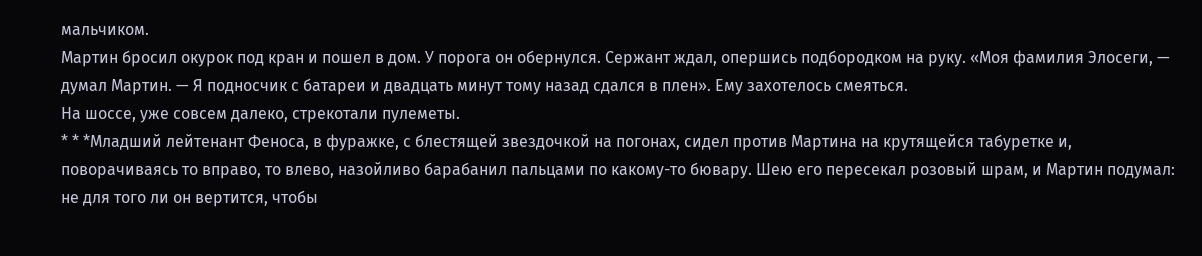мальчиком.
Мартин бросил окурок под кран и пошел в дом. У порога он обернулся. Сержант ждал, опершись подбородком на руку. «Моя фамилия Элосеги, — думал Мартин. — Я подносчик с батареи и двадцать минут тому назад сдался в плен». Ему захотелось смеяться.
На шоссе, уже совсем далеко, стрекотали пулеметы.
* * *Младший лейтенант Феноса, в фуражке, с блестящей звездочкой на погонах, сидел против Мартина на крутящейся табуретке и, поворачиваясь то вправо, то влево, назойливо барабанил пальцами по какому-то бювару. Шею его пересекал розовый шрам, и Мартин подумал: не для того ли он вертится, чтобы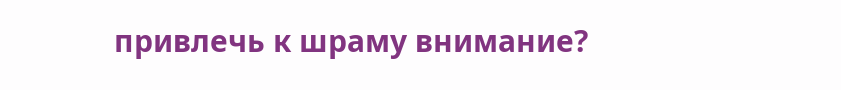привлечь к шраму внимание?